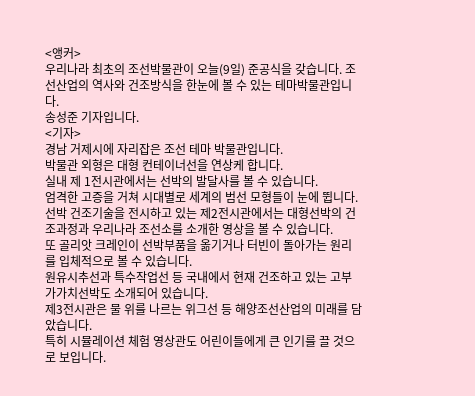<앵커>
우리나라 최초의 조선박물관이 오늘(9일) 준공식을 갖습니다. 조선산업의 역사와 건조방식을 한눈에 볼 수 있는 테마박물관입니다.
송성준 기자입니다.
<기자>
경남 거제시에 자리잡은 조선 테마 박물관입니다.
박물관 외형은 대형 컨테이너선을 연상케 합니다.
실내 제 1전시관에서는 선박의 발달사를 볼 수 있습니다.
엄격한 고증을 거쳐 시대별로 세계의 범선 모형들이 눈에 뜁니다.
선박 건조기술을 전시하고 있는 제2전시관에서는 대형선박의 건조과정과 우리나라 조선소를 소개한 영상을 볼 수 있습니다.
또 골리앗 크레인이 선박부품을 옮기거나 터빈이 돌아가는 원리를 입체적으로 볼 수 있습니다.
원유시추선과 특수작업선 등 국내에서 현재 건조하고 있는 고부가가치선박도 소개되어 있습니다.
제3전시관은 물 위를 나르는 위그선 등 해양조선산업의 미래를 담았습니다.
특히 시뮬레이션 체험 영상관도 어린이들에게 큰 인기를 끌 것으로 보입니다.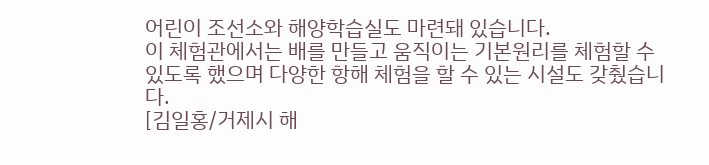어린이 조선소와 해양학습실도 마련돼 있습니다.
이 체험관에서는 배를 만들고 움직이는 기본원리를 체험할 수 있도록 했으며 다양한 항해 체험을 할 수 있는 시설도 갖췄습니다.
[김일홍/거제시 해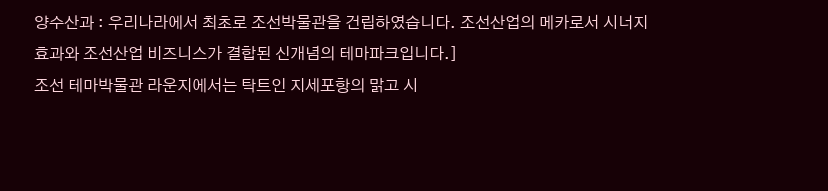양수산과 : 우리나라에서 최초로 조선박물관을 건립하였습니다. 조선산업의 메카로서 시너지 효과와 조선산업 비즈니스가 결합된 신개념의 테마파크입니다.]
조선 테마박물관 라운지에서는 탁트인 지세포항의 맑고 시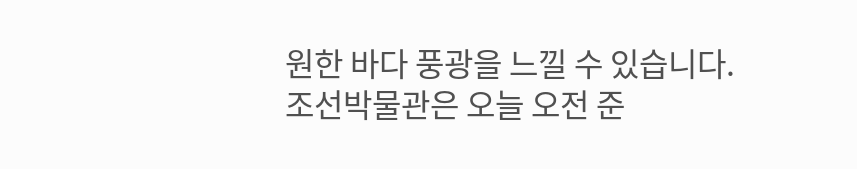원한 바다 풍광을 느낄 수 있습니다.
조선박물관은 오늘 오전 준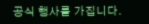공식 행사를 가집니다.